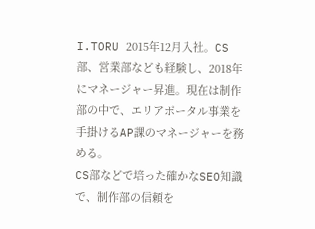I.TORU 2015年12月入社。CS部、営業部なども経験し、2018年にマネージャー昇進。現在は制作部の中で、エリアポータル事業を手掛けるAP課のマネージャーを務める。
CS部などで培った確かなSEO知識で、制作部の信頼を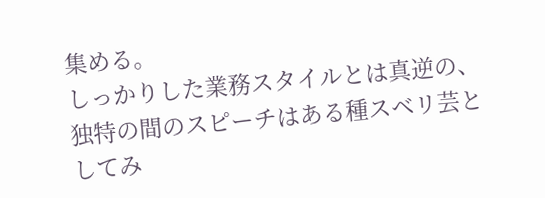集める。
しっかりした業務スタイルとは真逆の、独特の間のスピーチはある種スベリ芸としてみ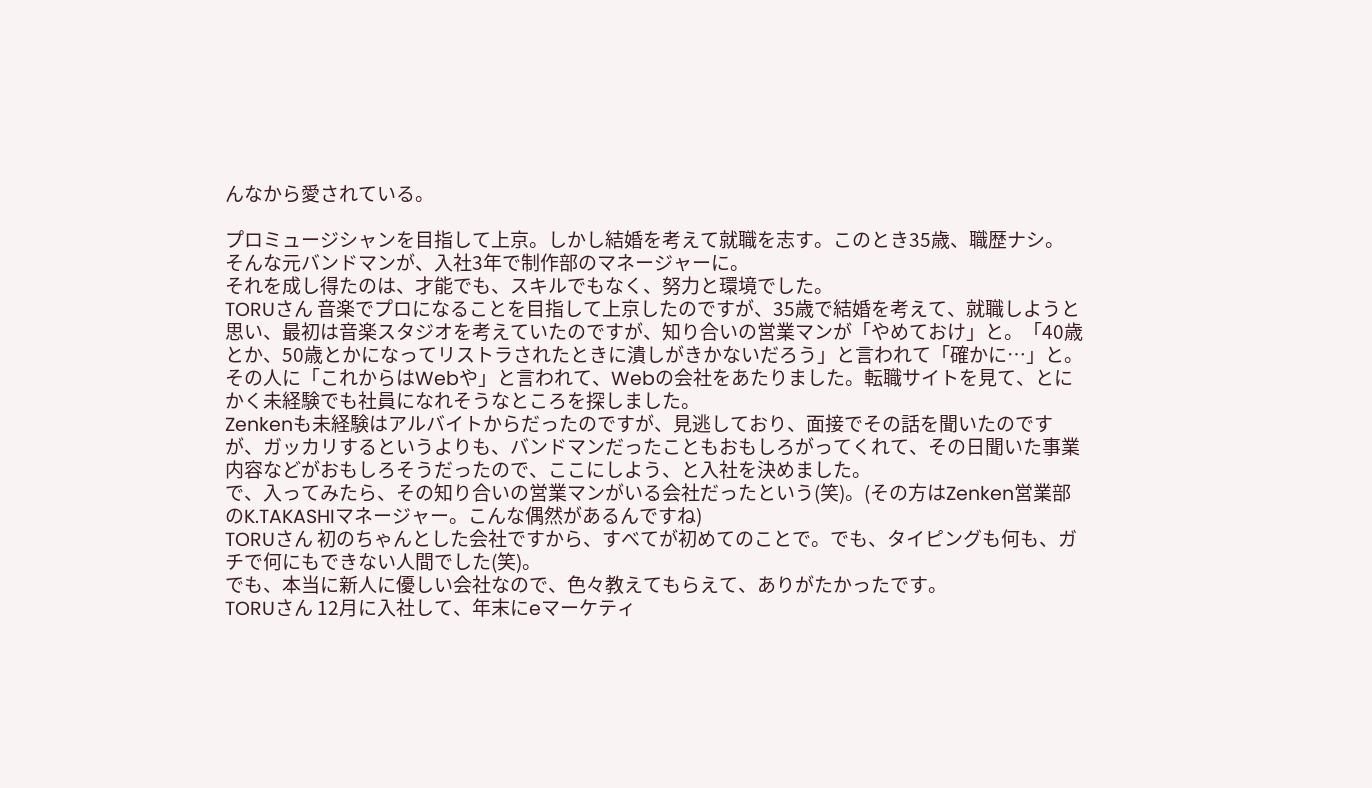んなから愛されている。

プロミュージシャンを目指して上京。しかし結婚を考えて就職を志す。このとき35歳、職歴ナシ。
そんな元バンドマンが、入社3年で制作部のマネージャーに。
それを成し得たのは、才能でも、スキルでもなく、努力と環境でした。
TORUさん 音楽でプロになることを目指して上京したのですが、35歳で結婚を考えて、就職しようと思い、最初は音楽スタジオを考えていたのですが、知り合いの営業マンが「やめておけ」と。「40歳とか、50歳とかになってリストラされたときに潰しがきかないだろう」と言われて「確かに…」と。
その人に「これからはWebや」と言われて、Webの会社をあたりました。転職サイトを見て、とにかく未経験でも社員になれそうなところを探しました。
Zenkenも未経験はアルバイトからだったのですが、見逃しており、面接でその話を聞いたのですが、ガッカリするというよりも、バンドマンだったこともおもしろがってくれて、その日聞いた事業内容などがおもしろそうだったので、ここにしよう、と入社を決めました。
で、入ってみたら、その知り合いの営業マンがいる会社だったという(笑)。(その方はZenken営業部のK.TAKASHIマネージャー。こんな偶然があるんですね)
TORUさん 初のちゃんとした会社ですから、すべてが初めてのことで。でも、タイピングも何も、ガチで何にもできない人間でした(笑)。
でも、本当に新人に優しい会社なので、色々教えてもらえて、ありがたかったです。
TORUさん 12月に入社して、年末にeマーケティ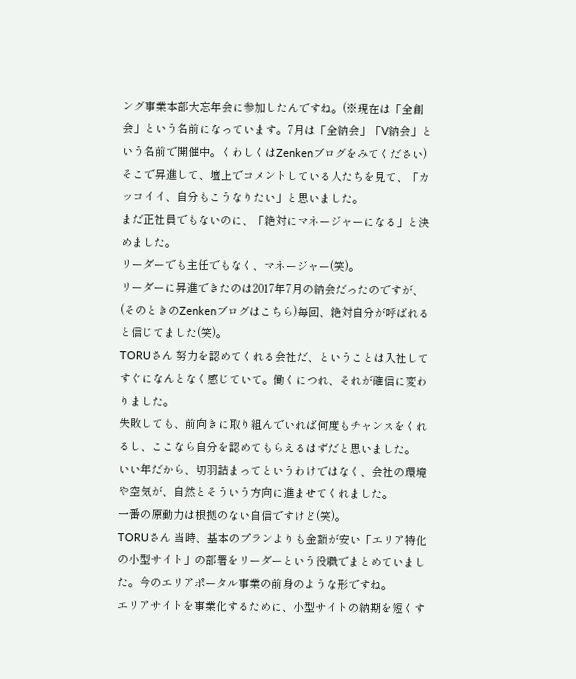ング事業本部大忘年会に参加したんですね。(※現在は「全創会」という名前になっています。7月は「全納会」「V納会」という名前で開催中。くわしくはZenkenブログをみてください)
そこで昇進して、壇上でコメントしている人たちを見て、「カッコイイ、自分もこうなりたい」と思いました。
まだ正社員でもないのに、「絶対にマネージャーになる」と決めました。
リーダーでも主任でもなく、マネージャー(笑)。
リーダーに昇進できたのは2017年7月の納会だったのですが、(そのときのZenkenブログはこちら)毎回、絶対自分が呼ばれると信じてました(笑)。
TORUさん 努力を認めてくれる会社だ、ということは入社してすぐになんとなく感じていて。働くにつれ、それが確信に変わりました。
失敗しても、前向きに取り組んでいれば何度もチャンスをくれるし、ここなら自分を認めてもらえるはずだと思いました。
いい年だから、切羽詰まってというわけではなく、会社の環境や空気が、自然とそういう方向に進ませてくれました。
一番の原動力は根拠のない自信ですけど(笑)。
TORUさん 当時、基本のプランよりも金額が安い「エリア特化の小型サイト」の部署をリーダーという役職でまとめていました。今のエリアポータル事業の前身のような形ですね。
エリアサイトを事業化するために、小型サイトの納期を短くす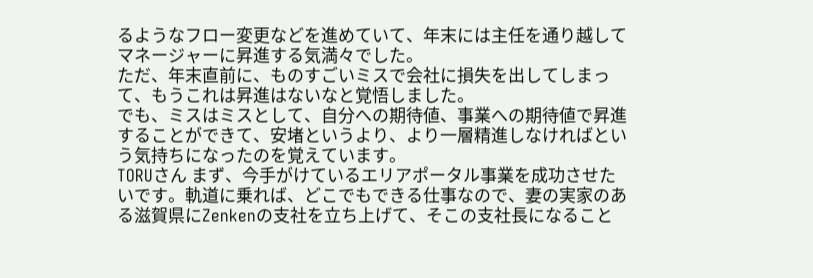るようなフロー変更などを進めていて、年末には主任を通り越してマネージャーに昇進する気満々でした。
ただ、年末直前に、ものすごいミスで会社に損失を出してしまって、もうこれは昇進はないなと覚悟しました。
でも、ミスはミスとして、自分への期待値、事業への期待値で昇進することができて、安堵というより、より一層精進しなければという気持ちになったのを覚えています。
TORUさん まず、今手がけているエリアポータル事業を成功させたいです。軌道に乗れば、どこでもできる仕事なので、妻の実家のある滋賀県にZenkenの支社を立ち上げて、そこの支社長になること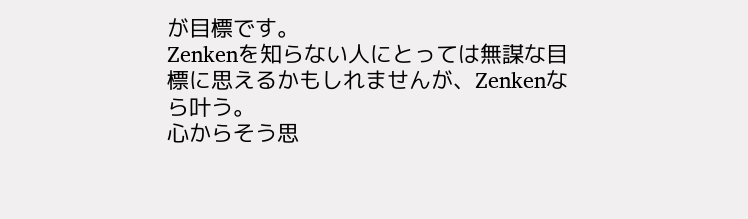が目標です。
Zenkenを知らない人にとっては無謀な目標に思えるかもしれませんが、Zenkenなら叶う。
心からそう思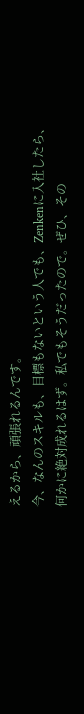えるから、頑張れるんです。
今、なんのスキルも、目標もないという人でも、Zenkenに入社したら、何かに絶対成れるはず。私でもそうだったので。ぜひ、その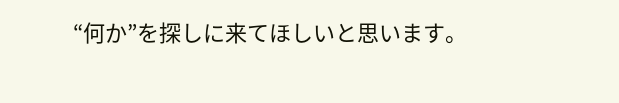“何か”を探しに来てほしいと思います。